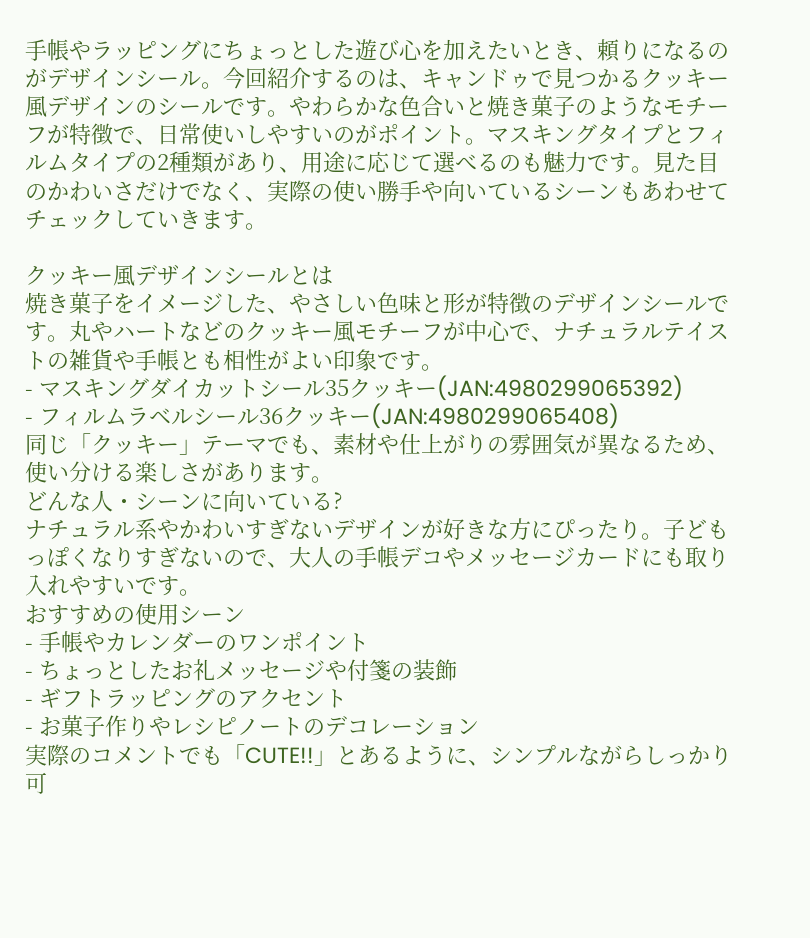手帳やラッピングにちょっとした遊び心を加えたいとき、頼りになるのがデザインシール。今回紹介するのは、キャンドゥで見つかるクッキー風デザインのシールです。やわらかな色合いと焼き菓子のようなモチーフが特徴で、日常使いしやすいのがポイント。マスキングタイプとフィルムタイプの2種類があり、用途に応じて選べるのも魅力です。見た目のかわいさだけでなく、実際の使い勝手や向いているシーンもあわせてチェックしていきます。

クッキー風デザインシールとは
焼き菓子をイメージした、やさしい色味と形が特徴のデザインシールです。丸やハートなどのクッキー風モチーフが中心で、ナチュラルテイストの雑貨や手帳とも相性がよい印象です。
- マスキングダイカットシール35クッキー(JAN:4980299065392)
- フィルムラベルシール36クッキー(JAN:4980299065408)
同じ「クッキー」テーマでも、素材や仕上がりの雰囲気が異なるため、使い分ける楽しさがあります。
どんな人・シーンに向いている?
ナチュラル系やかわいすぎないデザインが好きな方にぴったり。子どもっぽくなりすぎないので、大人の手帳デコやメッセージカードにも取り入れやすいです。
おすすめの使用シーン
- 手帳やカレンダーのワンポイント
- ちょっとしたお礼メッセージや付箋の装飾
- ギフトラッピングのアクセント
- お菓子作りやレシピノートのデコレーション
実際のコメントでも「CUTE!!」とあるように、シンプルながらしっかり可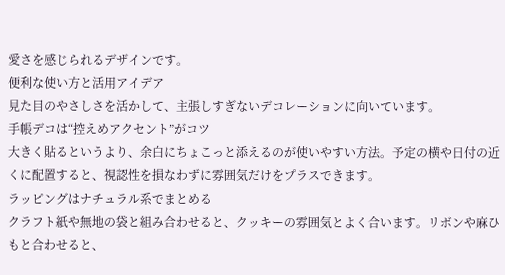愛さを感じられるデザインです。
便利な使い方と活用アイデア
見た目のやさしさを活かして、主張しすぎないデコレーションに向いています。
手帳デコは“控えめアクセント”がコツ
大きく貼るというより、余白にちょこっと添えるのが使いやすい方法。予定の横や日付の近くに配置すると、視認性を損なわずに雰囲気だけをプラスできます。
ラッピングはナチュラル系でまとめる
クラフト紙や無地の袋と組み合わせると、クッキーの雰囲気とよく合います。リボンや麻ひもと合わせると、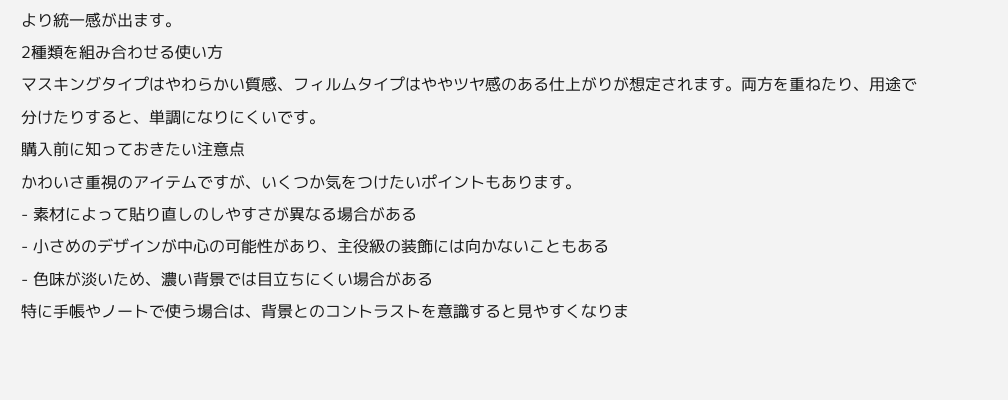より統一感が出ます。
2種類を組み合わせる使い方
マスキングタイプはやわらかい質感、フィルムタイプはややツヤ感のある仕上がりが想定されます。両方を重ねたり、用途で分けたりすると、単調になりにくいです。
購入前に知っておきたい注意点
かわいさ重視のアイテムですが、いくつか気をつけたいポイントもあります。
- 素材によって貼り直しのしやすさが異なる場合がある
- 小さめのデザインが中心の可能性があり、主役級の装飾には向かないこともある
- 色味が淡いため、濃い背景では目立ちにくい場合がある
特に手帳やノートで使う場合は、背景とのコントラストを意識すると見やすくなりま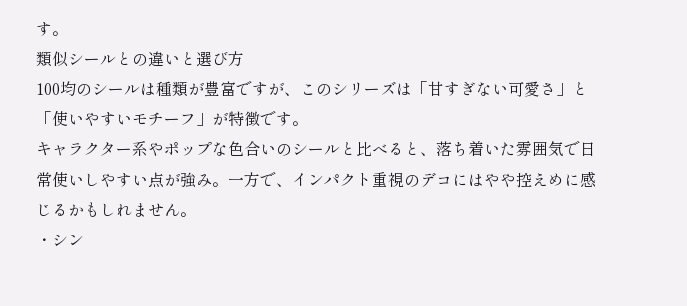す。
類似シールとの違いと選び方
100均のシールは種類が豊富ですが、このシリーズは「甘すぎない可愛さ」と「使いやすいモチーフ」が特徴です。
キャラクター系やポップな色合いのシールと比べると、落ち着いた雰囲気で日常使いしやすい点が強み。一方で、インパクト重視のデコにはやや控えめに感じるかもしれません。
・シン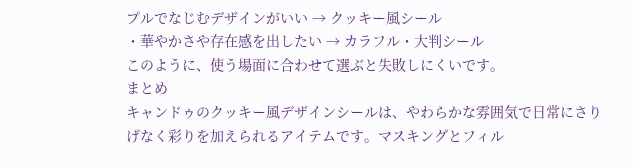プルでなじむデザインがいい → クッキー風シール
・華やかさや存在感を出したい → カラフル・大判シール
このように、使う場面に合わせて選ぶと失敗しにくいです。
まとめ
キャンドゥのクッキー風デザインシールは、やわらかな雰囲気で日常にさりげなく彩りを加えられるアイテムです。マスキングとフィル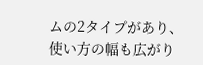ムの2タイプがあり、使い方の幅も広がり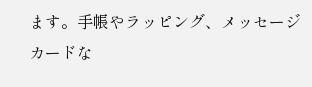ます。手帳やラッピング、メッセージカードな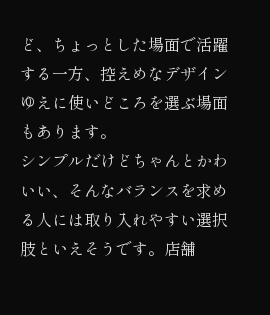ど、ちょっとした場面で活躍する一方、控えめなデザインゆえに使いどころを選ぶ場面もあります。
シンプルだけどちゃんとかわいい、そんなバランスを求める人には取り入れやすい選択肢といえそうです。店舗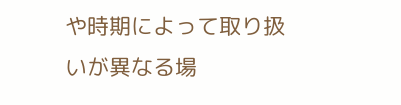や時期によって取り扱いが異なる場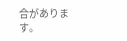合があります。